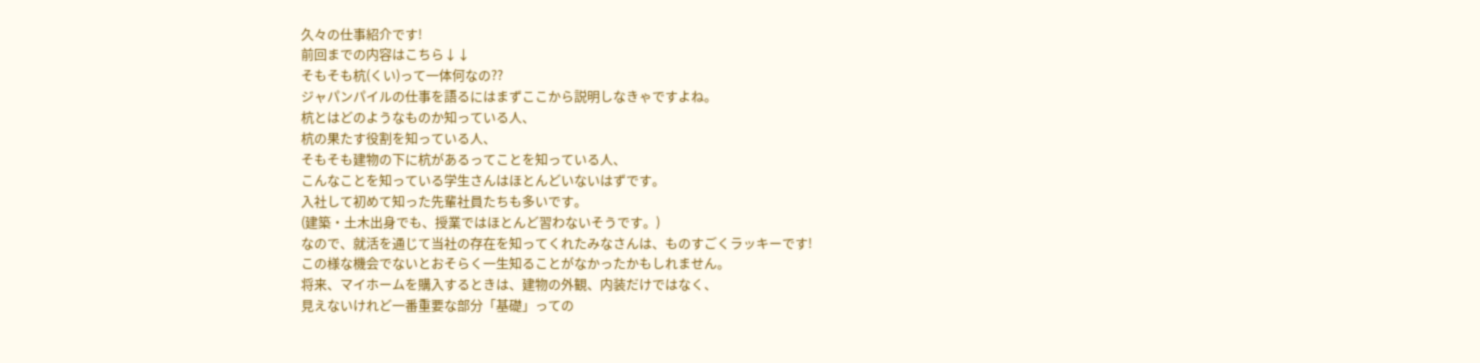久々の仕事紹介です!
前回までの内容はこちら↓↓
そもそも杭(くい)って一体何なの??
ジャパンパイルの仕事を語るにはまずここから説明しなきゃですよね。
杭とはどのようなものか知っている人、
杭の果たす役割を知っている人、
そもそも建物の下に杭があるってことを知っている人、
こんなことを知っている学生さんはほとんどいないはずです。
入社して初めて知った先輩社員たちも多いです。
(建築・土木出身でも、授業ではほとんど習わないそうです。)
なので、就活を通じて当社の存在を知ってくれたみなさんは、ものすごくラッキーです!
この様な機会でないとおそらく一生知ることがなかったかもしれません。
将来、マイホームを購入するときは、建物の外観、内装だけではなく、
見えないけれど一番重要な部分「基礎」っての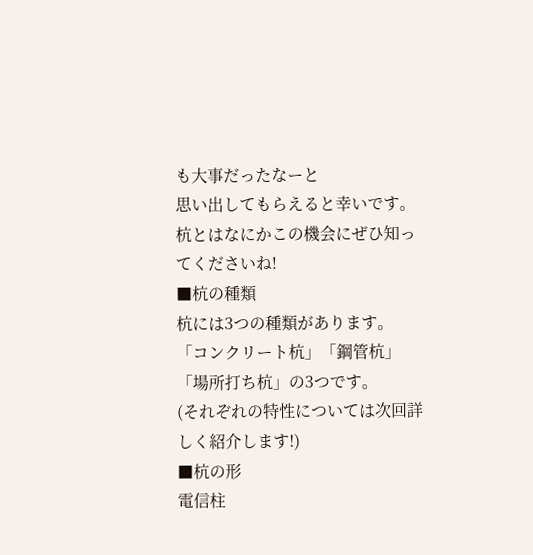も大事だったなーと
思い出してもらえると幸いです。
杭とはなにかこの機会にぜひ知ってくださいね!
■杭の種類
杭には3つの種類があります。
「コンクリート杭」「鋼管杭」「場所打ち杭」の3つです。
(それぞれの特性については次回詳しく紹介します!)
■杭の形
電信柱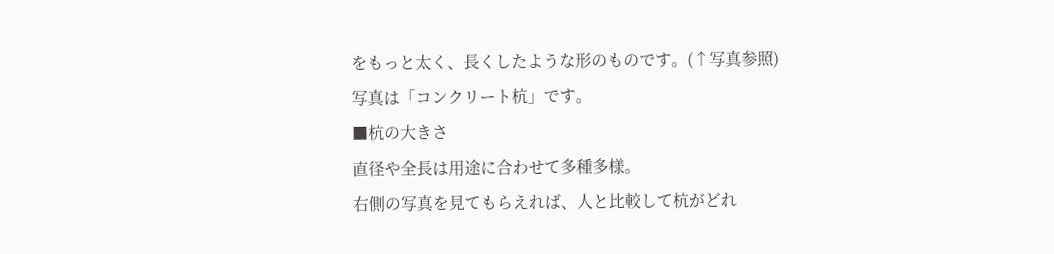をもっと太く、長くしたような形のものです。(↑写真参照)
写真は「コンクリート杭」です。
■杭の大きさ
直径や全長は用途に合わせて多種多様。
右側の写真を見てもらえれば、人と比較して杭がどれ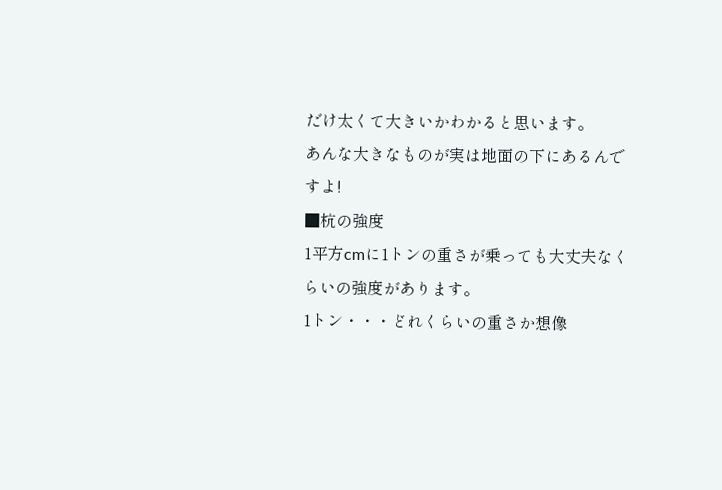だけ太くて大きいかわかると思います。
あんな大きなものが実は地面の下にあるんですよ!
■杭の強度
1平方cmに1トンの重さが乗っても大丈夫なくらいの強度があります。
1トン・・・どれくらいの重さか想像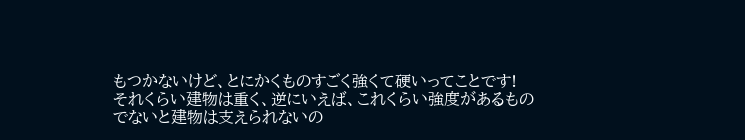もつかないけど、とにかくものすごく強くて硬いってことです!
それくらい建物は重く、逆にいえば、これくらい強度があるものでないと建物は支えられないの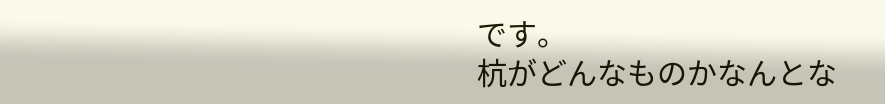です。
杭がどんなものかなんとな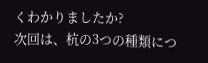くわかりましたか?
次回は、杭の3つの種類につ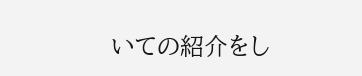いての紹介をし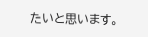たいと思います。